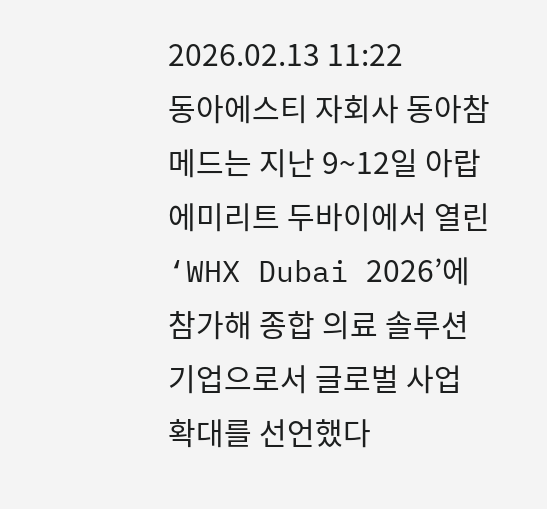2026.02.13 11:22
동아에스티 자회사 동아참메드는 지난 9~12일 아랍에미리트 두바이에서 열린 ‘WHX Dubai 2026’에 참가해 종합 의료 솔루션 기업으로서 글로벌 사업 확대를 선언했다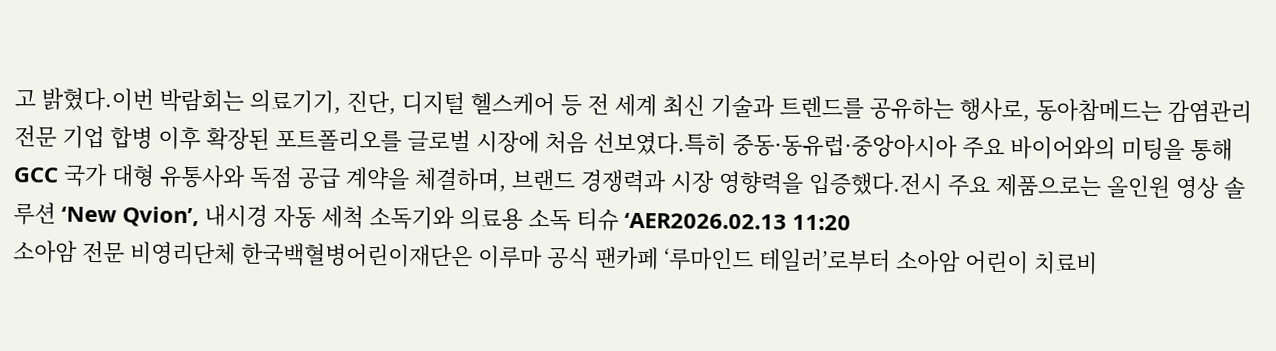고 밝혔다.이번 박람회는 의료기기, 진단, 디지털 헬스케어 등 전 세계 최신 기술과 트렌드를 공유하는 행사로, 동아참메드는 감염관리 전문 기업 합병 이후 확장된 포트폴리오를 글로벌 시장에 처음 선보였다.특히 중동·동유럽·중앙아시아 주요 바이어와의 미팅을 통해 GCC 국가 대형 유통사와 독점 공급 계약을 체결하며, 브랜드 경쟁력과 시장 영향력을 입증했다.전시 주요 제품으로는 올인원 영상 솔루션 ‘New Qvion’, 내시경 자동 세척 소독기와 의료용 소독 티슈 ‘AER2026.02.13 11:20
소아암 전문 비영리단체 한국백혈병어린이재단은 이루마 공식 팬카페 ‘루마인드 테일러’로부터 소아암 어린이 치료비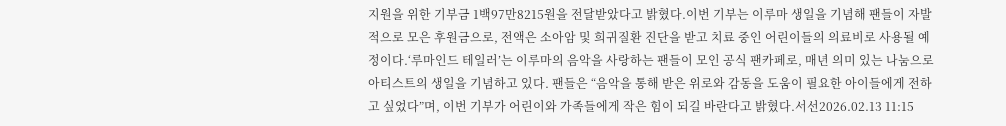지원을 위한 기부금 1백97만8215원을 전달받았다고 밝혔다.이번 기부는 이루마 생일을 기념해 팬들이 자발적으로 모은 후원금으로, 전액은 소아암 및 희귀질환 진단을 받고 치료 중인 어린이들의 의료비로 사용될 예정이다.‘루마인드 테일러’는 이루마의 음악을 사랑하는 팬들이 모인 공식 팬카페로, 매년 의미 있는 나눔으로 아티스트의 생일을 기념하고 있다. 팬들은 “음악을 통해 받은 위로와 감동을 도움이 필요한 아이들에게 전하고 싶었다”며, 이번 기부가 어린이와 가족들에게 작은 힘이 되길 바란다고 밝혔다.서선2026.02.13 11:15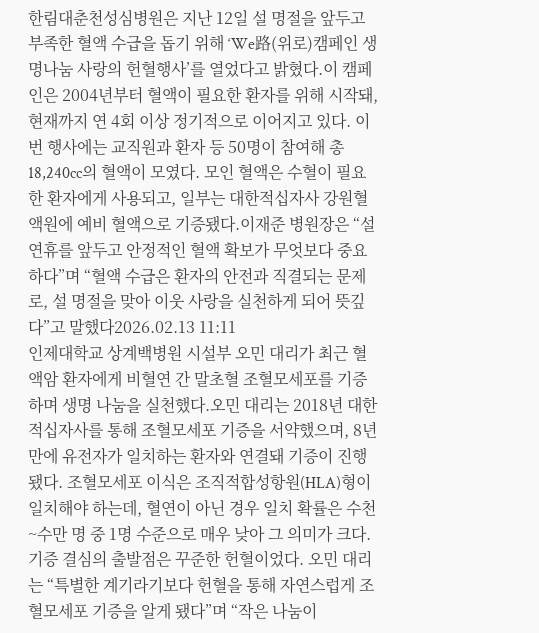한림대춘천성심병원은 지난 12일 설 명절을 앞두고 부족한 혈액 수급을 돕기 위해 ‘We路(위로)캠페인 생명나눔 사랑의 헌혈행사’를 열었다고 밝혔다.이 캠페인은 2004년부터 혈액이 필요한 환자를 위해 시작돼, 현재까지 연 4회 이상 정기적으로 이어지고 있다. 이번 행사에는 교직원과 환자 등 50명이 참여해 총 18,240cc의 혈액이 모였다. 모인 혈액은 수혈이 필요한 환자에게 사용되고, 일부는 대한적십자사 강원혈액원에 예비 혈액으로 기증됐다.이재준 병원장은 “설 연휴를 앞두고 안정적인 혈액 확보가 무엇보다 중요하다”며 “혈액 수급은 환자의 안전과 직결되는 문제로, 설 명절을 맞아 이웃 사랑을 실천하게 되어 뜻깊다”고 말했다2026.02.13 11:11
인제대학교 상계백병원 시설부 오민 대리가 최근 혈액암 환자에게 비혈연 간 말초혈 조혈모세포를 기증하며 생명 나눔을 실천했다.오민 대리는 2018년 대한적십자사를 통해 조혈모세포 기증을 서약했으며, 8년 만에 유전자가 일치하는 환자와 연결돼 기증이 진행됐다. 조혈모세포 이식은 조직적합성항원(HLA)형이 일치해야 하는데, 혈연이 아닌 경우 일치 확률은 수천~수만 명 중 1명 수준으로 매우 낮아 그 의미가 크다.기증 결심의 출발점은 꾸준한 헌혈이었다. 오민 대리는 “특별한 계기라기보다 헌혈을 통해 자연스럽게 조혈모세포 기증을 알게 됐다”며 “작은 나눔이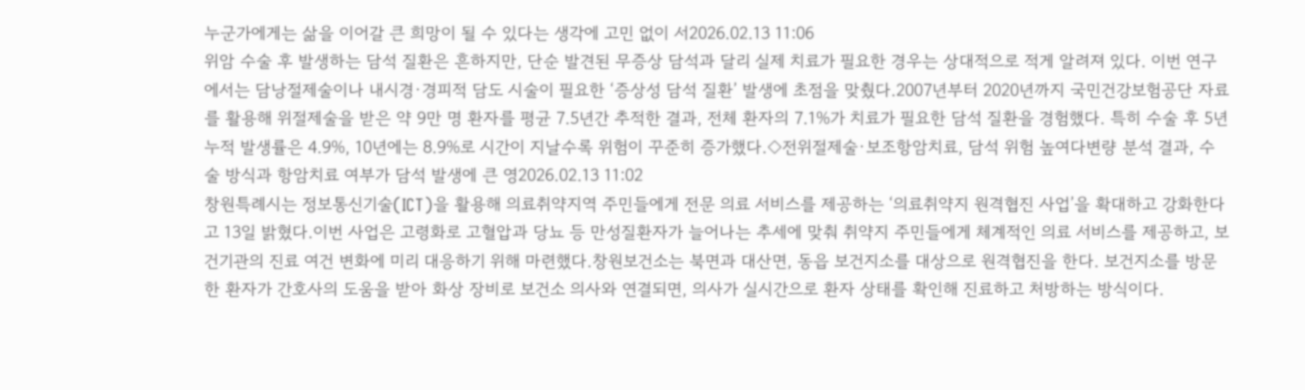누군가에게는 삶을 이어갈 큰 희망이 될 수 있다는 생각에 고민 없이 서2026.02.13 11:06
위암 수술 후 발생하는 담석 질환은 흔하지만, 단순 발견된 무증상 담석과 달리 실제 치료가 필요한 경우는 상대적으로 적게 알려져 있다. 이번 연구에서는 담낭절제술이나 내시경·경피적 담도 시술이 필요한 ‘증상성 담석 질환’ 발생에 초점을 맞췄다.2007년부터 2020년까지 국민건강보험공단 자료를 활용해 위절제술을 받은 약 9만 명 환자를 평균 7.5년간 추적한 결과, 전체 환자의 7.1%가 치료가 필요한 담석 질환을 경험했다. 특히 수술 후 5년 누적 발생률은 4.9%, 10년에는 8.9%로 시간이 지날수록 위험이 꾸준히 증가했다.◇전위절제술·보조항암치료, 담석 위험 높여다변량 분석 결과, 수술 방식과 항암치료 여부가 담석 발생에 큰 영2026.02.13 11:02
창원특례시는 정보통신기술(ICT)을 활용해 의료취약지역 주민들에게 전문 의료 서비스를 제공하는 ‘의료취약지 원격협진 사업’을 확대하고 강화한다고 13일 밝혔다.이번 사업은 고령화로 고혈압과 당뇨 등 만성질환자가 늘어나는 추세에 맞춰 취약지 주민들에게 체계적인 의료 서비스를 제공하고, 보건기관의 진료 여건 변화에 미리 대응하기 위해 마련했다.창원보건소는 북면과 대산면, 동읍 보건지소를 대상으로 원격협진을 한다. 보건지소를 방문한 환자가 간호사의 도움을 받아 화상 장비로 보건소 의사와 연결되면, 의사가 실시간으로 환자 상태를 확인해 진료하고 처방하는 방식이다.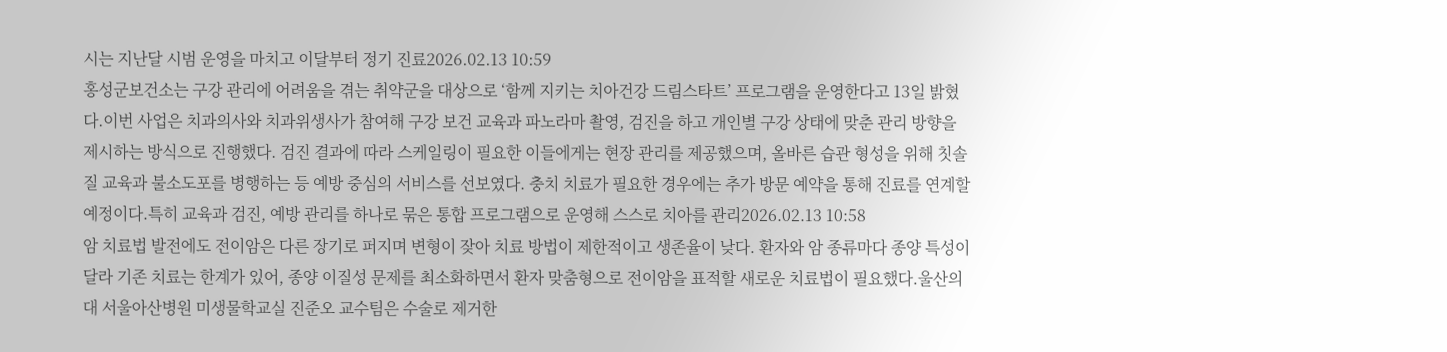시는 지난달 시범 운영을 마치고 이달부터 정기 진료2026.02.13 10:59
홍성군보건소는 구강 관리에 어려움을 겪는 취약군을 대상으로 ‘함께 지키는 치아건강 드림스타트’ 프로그램을 운영한다고 13일 밝혔다.이번 사업은 치과의사와 치과위생사가 참여해 구강 보건 교육과 파노라마 촬영, 검진을 하고 개인별 구강 상태에 맞춘 관리 방향을 제시하는 방식으로 진행했다. 검진 결과에 따라 스케일링이 필요한 이들에게는 현장 관리를 제공했으며, 올바른 습관 형성을 위해 칫솔질 교육과 불소도포를 병행하는 등 예방 중심의 서비스를 선보였다. 충치 치료가 필요한 경우에는 추가 방문 예약을 통해 진료를 연계할 예정이다.특히 교육과 검진, 예방 관리를 하나로 묶은 통합 프로그램으로 운영해 스스로 치아를 관리2026.02.13 10:58
암 치료법 발전에도 전이암은 다른 장기로 퍼지며 변형이 잦아 치료 방법이 제한적이고 생존율이 낮다. 환자와 암 종류마다 종양 특성이 달라 기존 치료는 한계가 있어, 종양 이질성 문제를 최소화하면서 환자 맞춤형으로 전이암을 표적할 새로운 치료법이 필요했다.울산의대 서울아산병원 미생물학교실 진준오 교수팀은 수술로 제거한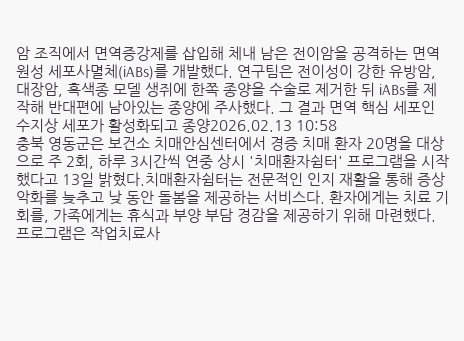암 조직에서 면역증강제를 삽입해 체내 남은 전이암을 공격하는 면역원성 세포사멸체(iABs)를 개발했다. 연구팀은 전이성이 강한 유방암, 대장암, 흑색종 모델 생쥐에 한쪽 종양을 수술로 제거한 뒤 iABs를 제작해 반대편에 남아있는 종양에 주사했다. 그 결과 면역 핵심 세포인 수지상 세포가 활성화되고 종양2026.02.13 10:58
충북 영동군은 보건소 치매안심센터에서 경증 치매 환자 20명을 대상으로 주 2회, 하루 3시간씩 연중 상시 '치매환자쉼터' 프로그램을 시작했다고 13일 밝혔다.치매환자쉼터는 전문적인 인지 재활을 통해 증상 악화를 늦추고 낮 동안 돌봄을 제공하는 서비스다. 환자에게는 치료 기회를, 가족에게는 휴식과 부양 부담 경감을 제공하기 위해 마련했다.프로그램은 작업치료사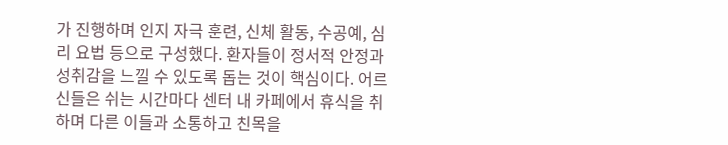가 진행하며 인지 자극 훈련, 신체 활동, 수공예, 심리 요법 등으로 구성했다. 환자들이 정서적 안정과 성취감을 느낄 수 있도록 돕는 것이 핵심이다. 어르신들은 쉬는 시간마다 센터 내 카페에서 휴식을 취하며 다른 이들과 소통하고 친목을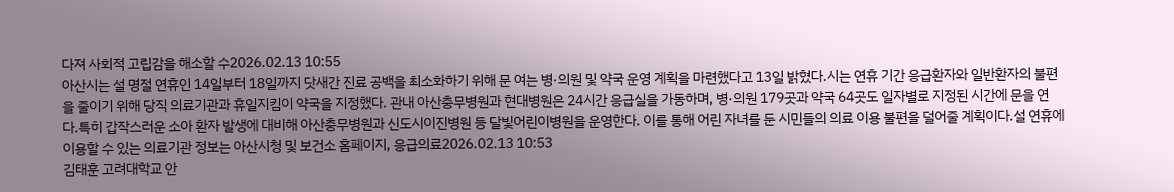다져 사회적 고립감을 해소할 수2026.02.13 10:55
아산시는 설 명절 연휴인 14일부터 18일까지 닷새간 진료 공백을 최소화하기 위해 문 여는 병·의원 및 약국 운영 계획을 마련했다고 13일 밝혔다.시는 연휴 기간 응급환자와 일반환자의 불편을 줄이기 위해 당직 의료기관과 휴일지킴이 약국을 지정했다. 관내 아산충무병원과 현대병원은 24시간 응급실을 가동하며, 병·의원 179곳과 약국 64곳도 일자별로 지정된 시간에 문을 연다.특히 갑작스러운 소아 환자 발생에 대비해 아산충무병원과 신도시이진병원 등 달빛어린이병원을 운영한다. 이를 통해 어린 자녀를 둔 시민들의 의료 이용 불편을 덜어줄 계획이다.설 연휴에 이용할 수 있는 의료기관 정보는 아산시청 및 보건소 홈페이지, 응급의료2026.02.13 10:53
김태훈 고려대학교 안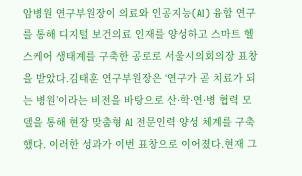암병원 연구부원장이 의료와 인공지능(AI) 융합 연구를 통해 디지털 보건의료 인재를 양성하고 스마트 헬스케어 생태계를 구축한 공로로 서울시의회의장 표창을 받았다.김태훈 연구부원장은 ‘연구가 곧 치료가 되는 병원’이라는 비전을 바탕으로 산·학·연·병 협력 모델을 통해 현장 맞춤형 AI 전문인력 양성 체계를 구축했다. 이러한 성과가 이번 표창으로 이어졌다.현재 그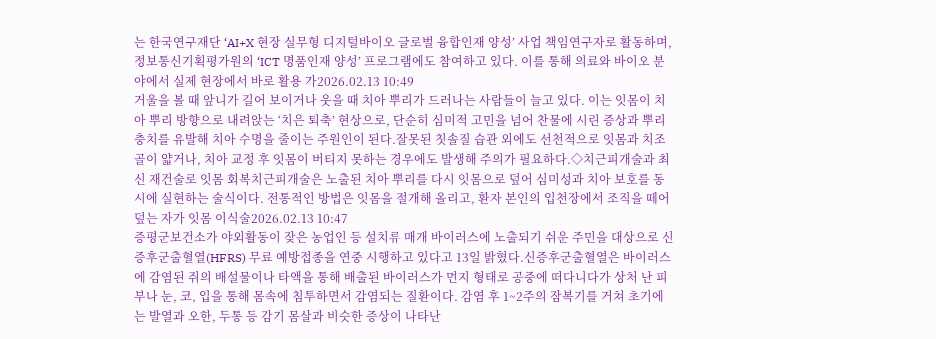는 한국연구재단 ‘AI+X 현장 실무형 디지털바이오 글로벌 융합인재 양성’ 사업 책임연구자로 활동하며, 정보통신기획평가원의 ‘ICT 명품인재 양성’ 프로그램에도 참여하고 있다. 이를 통해 의료와 바이오 분야에서 실제 현장에서 바로 활용 가2026.02.13 10:49
거울을 볼 때 앞니가 길어 보이거나 웃을 때 치아 뿌리가 드러나는 사람들이 늘고 있다. 이는 잇몸이 치아 뿌리 방향으로 내려앉는 ‘치은 퇴축’ 현상으로, 단순히 심미적 고민을 넘어 찬물에 시린 증상과 뿌리 충치를 유발해 치아 수명을 줄이는 주원인이 된다.잘못된 칫솔질 습관 외에도 선천적으로 잇몸과 치조골이 얇거나, 치아 교정 후 잇몸이 버티지 못하는 경우에도 발생해 주의가 필요하다.◇치근피개술과 최신 재건술로 잇몸 회복치근피개술은 노출된 치아 뿌리를 다시 잇몸으로 덮어 심미성과 치아 보호를 동시에 실현하는 술식이다. 전통적인 방법은 잇몸을 절개해 올리고, 환자 본인의 입천장에서 조직을 떼어 덮는 자가 잇몸 이식술2026.02.13 10:47
증평군보건소가 야외활동이 잦은 농업인 등 설치류 매개 바이러스에 노출되기 쉬운 주민을 대상으로 신증후군출혈열(HFRS) 무료 예방접종을 연중 시행하고 있다고 13일 밝혔다.신증후군출혈열은 바이러스에 감염된 쥐의 배설물이나 타액을 통해 배출된 바이러스가 먼지 형태로 공중에 떠다니다가 상처 난 피부나 눈, 코, 입을 통해 몸속에 침투하면서 감염되는 질환이다. 감염 후 1~2주의 잠복기를 거쳐 초기에는 발열과 오한, 두통 등 감기 몸살과 비슷한 증상이 나타난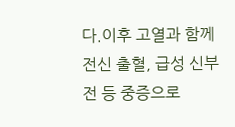다.이후 고열과 함께 전신 출혈, 급성 신부전 등 중증으로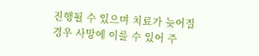진행될 수 있으며 치료가 늦어질 경우 사망에 이를 수 있어 주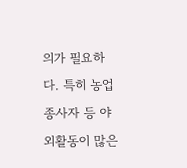의가 필요하다. 특히 농업 종사자 등 야외활동이 많은